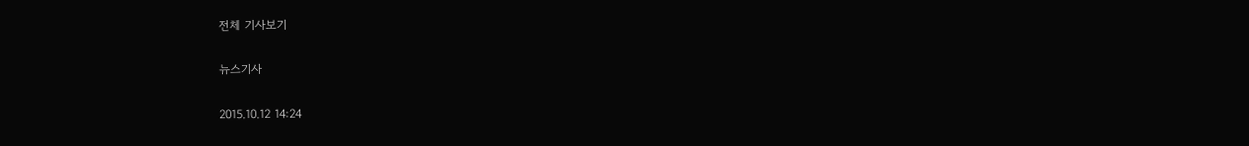전체 기사보기

뉴스기사

2015.10.12 14:24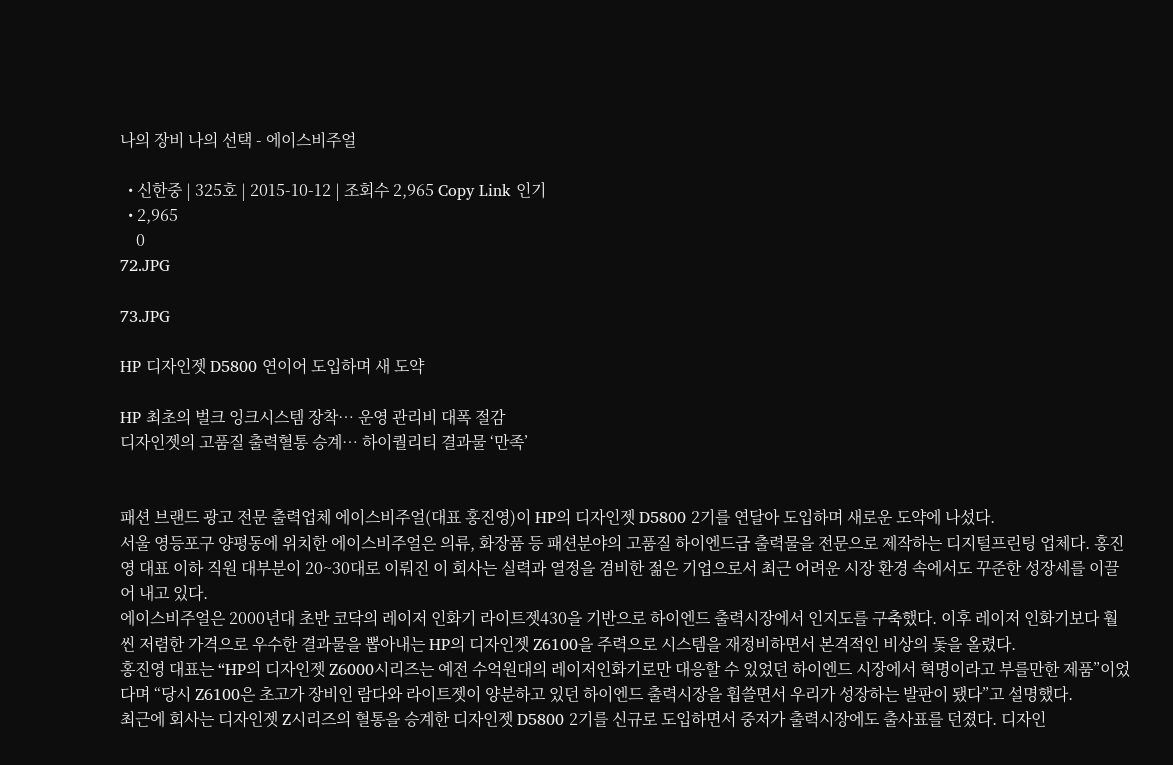나의 장비 나의 선택 - 에이스비주얼

  • 신한중 | 325호 | 2015-10-12 | 조회수 2,965 Copy Link 인기
  • 2,965
    0
72.JPG

73.JPG

HP 디자인젯 D5800 연이어 도입하며 새 도약

HP 최초의 벌크 잉크시스템 장착… 운영 관리비 대폭 절감
디자인젯의 고품질 출력혈통 승계… 하이퀄리티 결과물 ‘만족’


패션 브랜드 광고 전문 출력업체 에이스비주얼(대표 홍진영)이 HP의 디자인젯 D5800 2기를 연달아 도입하며 새로운 도약에 나섰다.
서울 영등포구 양평동에 위치한 에이스비주얼은 의류, 화장품 등 패션분야의 고품질 하이엔드급 출력물을 전문으로 제작하는 디지털프린팅 업체다. 홍진영 대표 이하 직원 대부분이 20~30대로 이뤄진 이 회사는 실력과 열정을 겸비한 젊은 기업으로서 최근 어려운 시장 환경 속에서도 꾸준한 성장세를 이끌어 내고 있다.
에이스비주얼은 2000년대 초반 코닥의 레이저 인화기 라이트젯430을 기반으로 하이엔드 출력시장에서 인지도를 구축했다. 이후 레이저 인화기보다 훨씬 저렴한 가격으로 우수한 결과물을 뽑아내는 HP의 디자인젯 Z6100을 주력으로 시스템을 재정비하면서 본격적인 비상의 돛을 올렸다.
홍진영 대표는 “HP의 디자인젯 Z6000시리즈는 예전 수억원대의 레이저인화기로만 대응할 수 있었던 하이엔드 시장에서 혁명이라고 부를만한 제품”이었다며 “당시 Z6100은 초고가 장비인 람다와 라이트젯이 양분하고 있던 하이엔드 출력시장을 휩쓸면서 우리가 성장하는 발판이 됐다”고 설명했다.
최근에 회사는 디자인젯 Z시리즈의 혈통을 승계한 디자인젯 D5800 2기를 신규로 도입하면서 중저가 출력시장에도 출사표를 던졌다. 디자인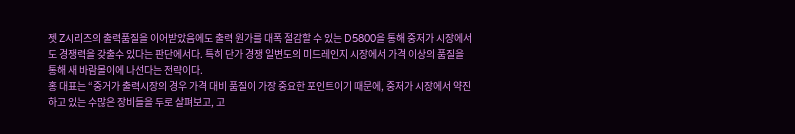젯 Z시리즈의 출력품질을 이어받았음에도 출력 원가를 대폭 절감할 수 있는 D5800을 통해 중저가 시장에서도 경쟁력을 갖출수 있다는 판단에서다. 특히 단가 경쟁 일변도의 미드레인지 시장에서 가격 이상의 품질을 통해 새 바람몰이에 나선다는 전략이다.
홍 대표는 “중거가 출력시장의 경우 가격 대비 품질이 가장 중요한 포인트이기 때문에, 중저가 시장에서 약진하고 있는 수많은 장비들을 두로 살펴보고, 고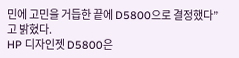민에 고민을 거듭한 끝에 D5800으로 결정했다”고 밝혔다.
HP 디자인젯 D5800은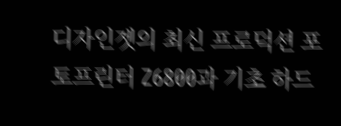디자인젯의 최신 프로덕션 포토프린터 Z6800과 기초 하드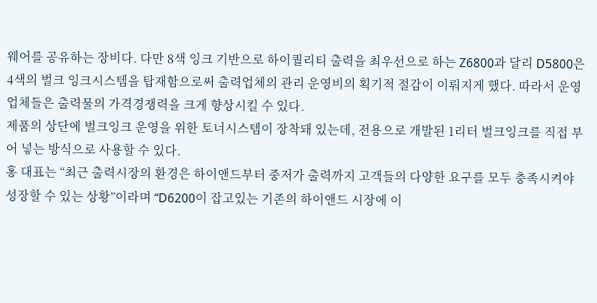웨어를 공유하는 장비다. 다만 8색 잉크 기반으로 하이퀄리티 출력을 최우선으로 하는 Z6800과 달리 D5800은 4색의 벌크 잉크시스템을 탑재함으로써 출력업체의 관리 운영비의 획기적 절감이 이뤄지게 했다. 따라서 운영 업체들은 출력물의 가격경쟁력을 크게 향상시킬 수 있다.
제품의 상단에 벌크잉크 운영을 위한 토너시스템이 장착돼 있는데, 전용으로 개발된 1리터 벌크잉크를 직접 부어 넣는 방식으로 사용할 수 있다.
홍 대표는 “최근 출력시장의 환경은 하이앤드부터 중저가 출력까지 고객들의 다양한 요구를 모두 충족시켜야 성장할 수 있는 상황”이라며 “D6200이 잡고있는 기존의 하이앤드 시장에 이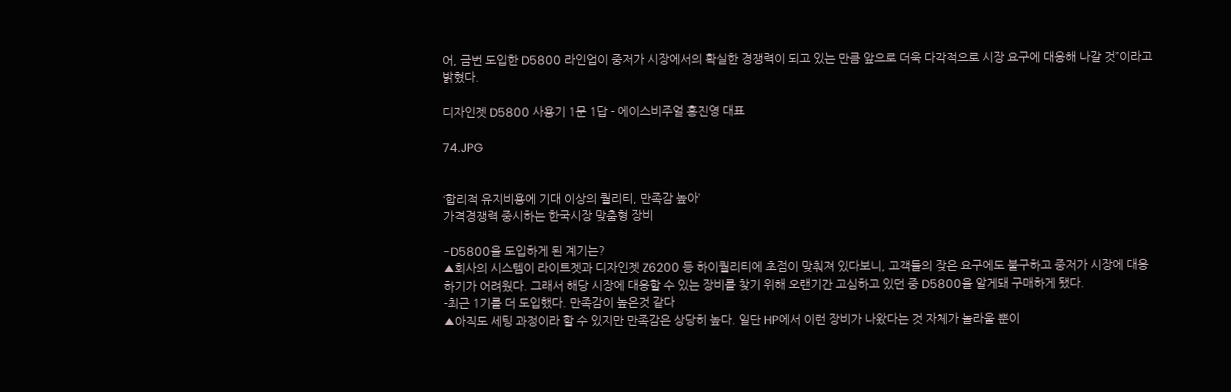어, 금번 도입한 D5800 라인업이 중저가 시장에서의 확실한 경쟁력이 되고 있는 만큼 앞으로 더욱 다각적으로 시장 요구에 대응해 나갈 것”이라고 밝혔다.

디자인젯 D5800 사용기 1문 1답 - 에이스비주얼 홍진영 대표

74.JPG


‘합리적 유지비용에 기대 이상의 퀄리티, 만족감 높아’
가격경쟁력 중시하는 한국시장 맞춤형 장비

-D5800을 도입하게 된 계기는?
▲회사의 시스템이 라이트젯과 디자인젯 Z6200 등 하이퀄리티에 초점이 맞춰져 있다보니, 고객들의 잦은 요구에도 불구하고 중저가 시장에 대응하기가 어려웠다. 그래서 해당 시장에 대응할 수 있는 장비를 찾기 위해 오랜기간 고심하고 있던 중 D5800을 알게돼 구매하게 됐다.
-최근 1기를 더 도입했다. 만족감이 높은것 같다
▲아직도 세팅 과정이라 할 수 있지만 만족감은 상당히 높다. 일단 HP에서 이런 장비가 나왔다는 것 자체가 놀라울 뿐이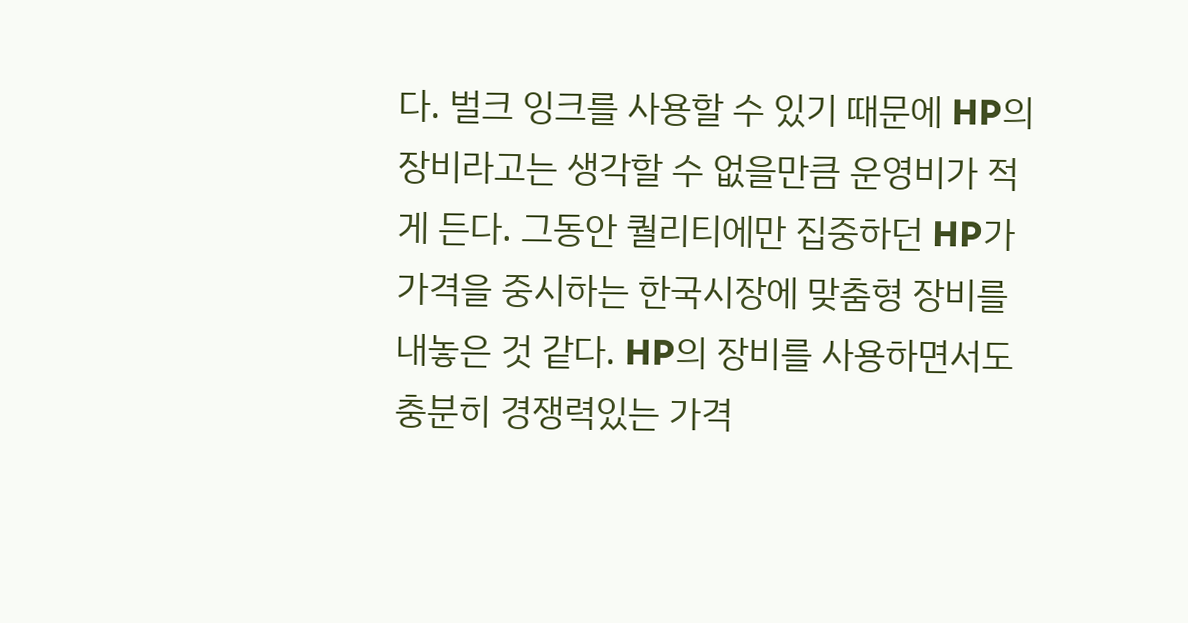다. 벌크 잉크를 사용할 수 있기 때문에 HP의 장비라고는 생각할 수 없을만큼 운영비가 적게 든다. 그동안 퀄리티에만 집중하던 HP가 가격을 중시하는 한국시장에 맞춤형 장비를 내놓은 것 같다. HP의 장비를 사용하면서도 충분히 경쟁력있는 가격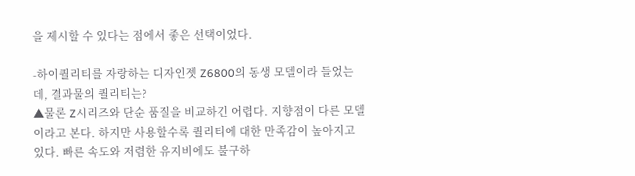을 제시할 수 있다는 점에서 좋은 선택이었다.

-하이퀄리티를 자랑하는 디자인젯 Z6800의 동생 모델이라 들었는데, 결과물의 퀄리티는?
▲물론 Z시리즈와 단순 품질을 비교하긴 어렵다. 지향점이 다른 모델이라고 본다. 하지만 사용할수록 퀄리티에 대한 만족감이 높아지고 있다. 빠른 속도와 저렴한 유지비에도 불구하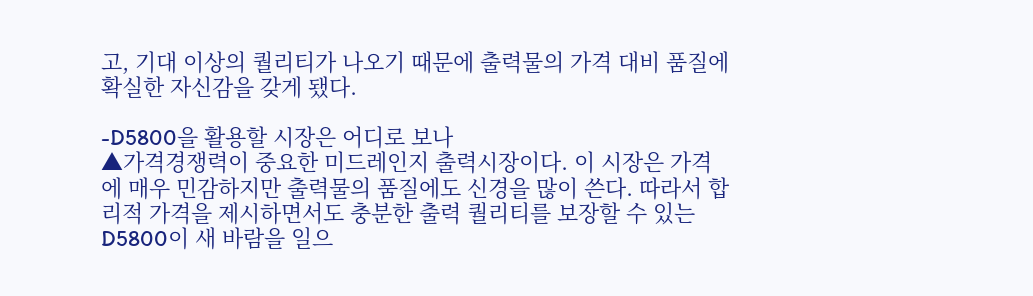고, 기대 이상의 퀄리티가 나오기 때문에 출력물의 가격 대비 품질에 확실한 자신감을 갖게 됐다.

-D5800을 활용할 시장은 어디로 보나
▲가격경쟁력이 중요한 미드레인지 출력시장이다. 이 시장은 가격에 매우 민감하지만 출력물의 품질에도 신경을 많이 쓴다. 따라서 합리적 가격을 제시하면서도 충분한 출력 퀄리티를 보장할 수 있는 D5800이 새 바람을 일으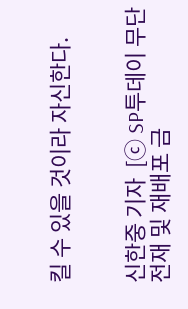킬 수 있을 것이라 자신한다.


신한중 기자  [ⓒ SP투데이 무단 전재 및 재배포 금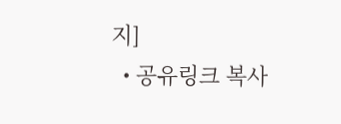지]
  • 공유링크 복사